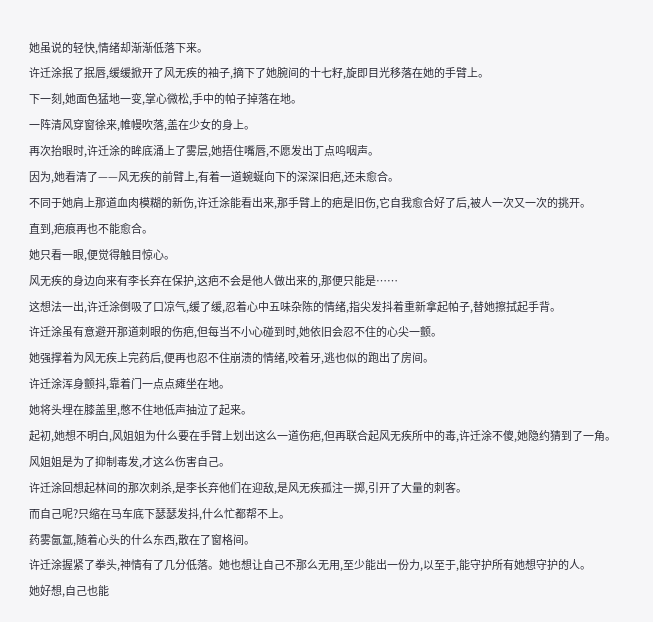她虽说的轻快,情绪却渐渐低落下来。
许迁涂抿了抿唇,缓缓掀开了风无疾的袖子,摘下了她腕间的十七籽,旋即目光移落在她的手臂上。
下一刻,她面色猛地一变,掌心微松,手中的帕子掉落在地。
一阵清风穿窗徐来,帷幔吹落,盖在少女的身上。
再次抬眼时,许迁涂的眸底涌上了雾层,她捂住嘴唇,不愿发出丁点呜咽声。
因为,她看清了——风无疾的前臂上,有着一道蜿蜒向下的深深旧疤,还未愈合。
不同于她肩上那道血肉模糊的新伤,许迁涂能看出来,那手臂上的疤是旧伤,它自我愈合好了后,被人一次又一次的挑开。
直到,疤痕再也不能愈合。
她只看一眼,便觉得触目惊心。
风无疾的身边向来有李长弃在保护,这疤不会是他人做出来的,那便只能是……
这想法一出,许迁涂倒吸了口凉气,缓了缓,忍着心中五味杂陈的情绪,指尖发抖着重新拿起帕子,替她擦拭起手背。
许迁涂虽有意避开那道刺眼的伤疤,但每当不小心碰到时,她依旧会忍不住的心尖一颤。
她强撑着为风无疾上完药后,便再也忍不住崩溃的情绪,咬着牙,逃也似的跑出了房间。
许迁涂浑身颤抖,靠着门一点点瘫坐在地。
她将头埋在膝盖里,憋不住地低声抽泣了起来。
起初,她想不明白,风姐姐为什么要在手臂上划出这么一道伤疤,但再联合起风无疾所中的毒,许迁涂不傻,她隐约猜到了一角。
风姐姐是为了抑制毒发,才这么伤害自己。
许迁涂回想起林间的那次刺杀,是李长弃他们在迎敌,是风无疾孤注一掷,引开了大量的刺客。
而自己呢?只缩在马车底下瑟瑟发抖,什么忙都帮不上。
药雾氤氲,随着心头的什么东西,散在了窗格间。
许迁涂握紧了拳头,神情有了几分低落。她也想让自己不那么无用,至少能出一份力,以至于,能守护所有她想守护的人。
她好想,自己也能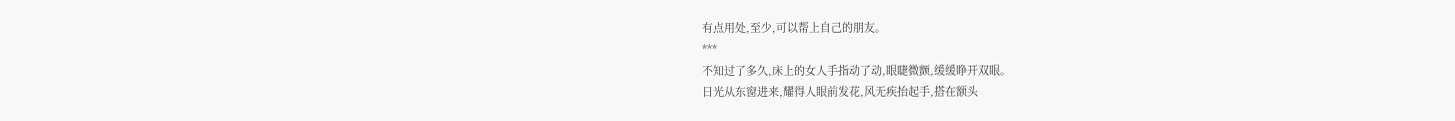有点用处,至少,可以帮上自己的朋友。
***
不知过了多久,床上的女人手指动了动,眼睫微颤,缓缓睁开双眼。
日光从东窗进来,耀得人眼前发花,风无疾抬起手,搭在额头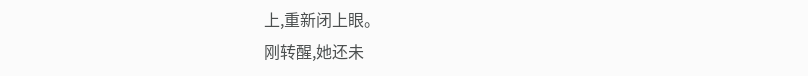上,重新闭上眼。
刚转醒,她还未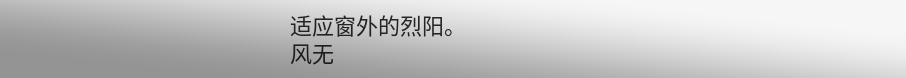适应窗外的烈阳。
风无